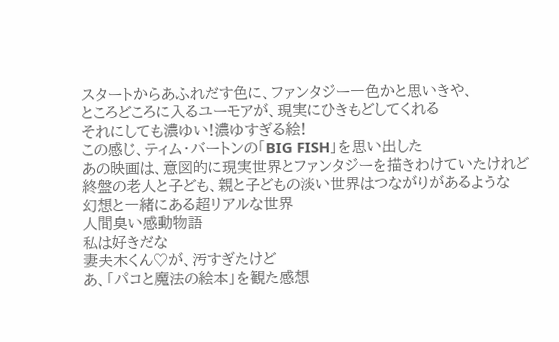スタートからあふれだす色に、ファンタジー一色かと思いきや、
ところどころに入るユーモアが、現実にひきもどしてくれる
それにしても濃ゆい!濃ゆすぎる絵!
この感じ、ティム・バートンの「BIG FISH」を思い出した
あの映画は、意図的に現実世界とファンタジーを描きわけていたけれど
終盤の老人と子ども、親と子どもの淡い世界はつながりがあるような
幻想と一緒にある超リアルな世界
人間臭い感動物語
私は好きだな
妻夫木くん♡が、汚すぎたけど
あ、「パコと魔法の絵本」を観た感想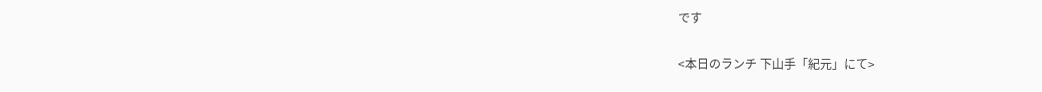です

<本日のランチ 下山手「紀元」にて>